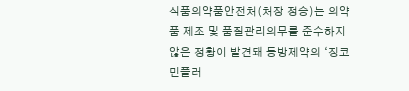식품의약품안전처(처장 정승)는 의약품 제조 및 품질관리의무를 준수하지 않은 정황이 발견돼 동방제약의 ‘징코민플러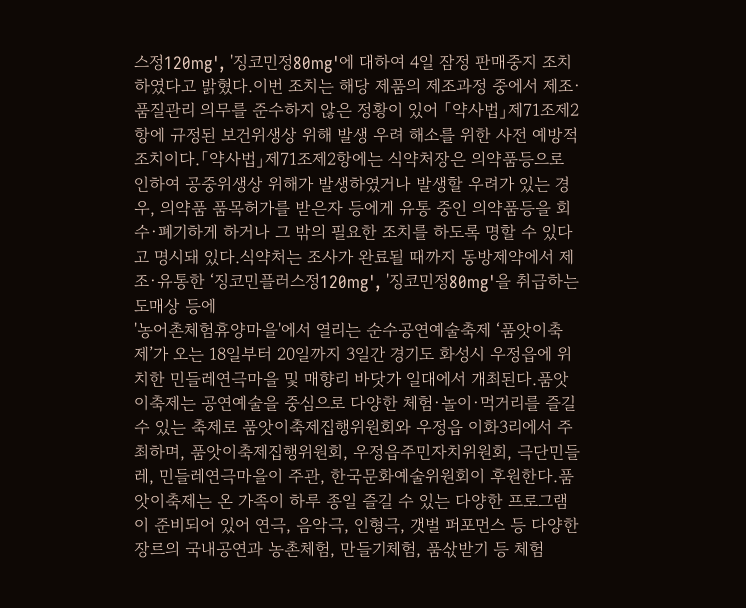스정120mg', '징코민정80mg'에 대하여 4일 잠정 판매중지 조치하였다고 밝혔다.이번 조치는 해당 제품의 제조과정 중에서 제조·품질관리 의무를 준수하지 않은 정황이 있어 「약사법」제71조제2항에 규정된 보건위생상 위해 발생 우려 해소를 위한 사전 예방적 조치이다.「약사법」제71조제2항에는 식약처장은 의약품등으로 인하여 공중위생상 위해가 발생하였거나 발생할 우려가 있는 경우, 의약품 품목허가를 받은자 등에게 유통 중인 의약품등을 회수·폐기하게 하거나 그 밖의 필요한 조치를 하도록 명할 수 있다고 명시돼 있다.식약처는 조사가 완료될 때까지 동방제약에서 제조·유통한 ‘징코민플러스정120mg', '징코민정80mg'을 취급하는 도매상 등에
'농어촌체험휴양마을'에서 열리는 순수공연예술축제 ‘품앗이축제’가 오는 18일부터 20일까지 3일간 경기도 화성시 우정읍에 위치한 민들레연극마을 및 매향리 바닷가 일대에서 개최된다.품앗이축제는 공연예술을 중심으로 다양한 체험·놀이·먹거리를 즐길 수 있는 축제로 품앗이축제집행위원회와 우정읍 이화3리에서 주최하며, 품앗이축제집행위원회, 우정읍주민자치위원회, 극단민들레, 민들레연극마을이 주관, 한국문화예술위원회이 후원한다.품앗이축제는 온 가족이 하루 종일 즐길 수 있는 다양한 프로그램이 준비되어 있어 연극, 음악극, 인형극, 갯벌 퍼포먼스 등 다양한 장르의 국내공연과 농촌체험, 만들기체험, 품삯받기 등 체험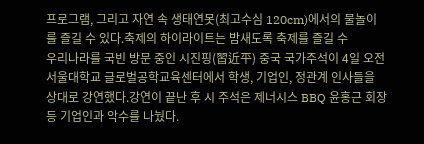프로그램, 그리고 자연 속 생태연못(최고수심 120cm)에서의 물놀이를 즐길 수 있다.축제의 하이라이트는 밤새도록 축제를 즐길 수
우리나라를 국빈 방문 중인 시진핑(習近平) 중국 국가주석이 4일 오전 서울대학교 글로벌공학교육센터에서 학생, 기업인, 정관계 인사들을 상대로 강연했다.강연이 끝난 후 시 주석은 제너시스 BBQ 윤홍근 회장 등 기업인과 악수를 나눴다.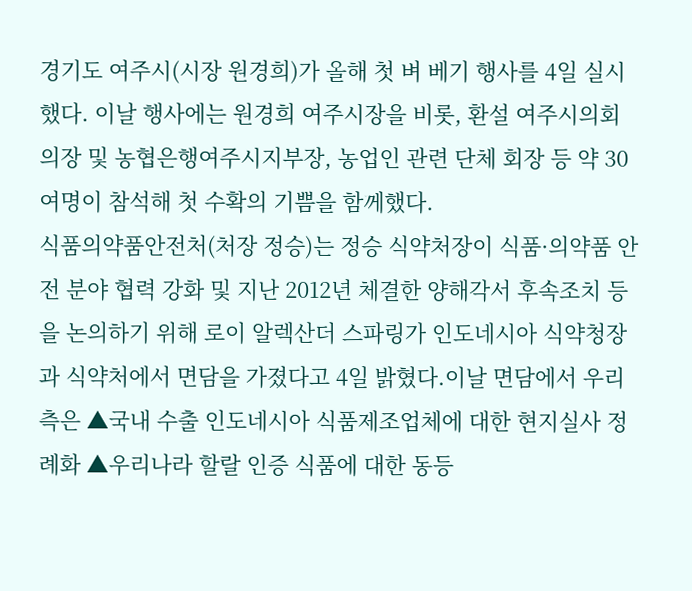경기도 여주시(시장 원경희)가 올해 첫 벼 베기 행사를 4일 실시했다. 이날 행사에는 원경희 여주시장을 비롯, 환설 여주시의회 의장 및 농협은행여주시지부장, 농업인 관련 단체 회장 등 약 30여명이 참석해 첫 수확의 기쁨을 함께했다.
식품의약품안전처(처장 정승)는 정승 식약처장이 식품·의약품 안전 분야 협력 강화 및 지난 2012년 체결한 양해각서 후속조치 등을 논의하기 위해 로이 알렉산더 스파링가 인도네시아 식약청장과 식약처에서 면담을 가졌다고 4일 밝혔다.이날 면담에서 우리 측은 ▲국내 수출 인도네시아 식품제조업체에 대한 현지실사 정례화 ▲우리나라 할랄 인증 식품에 대한 동등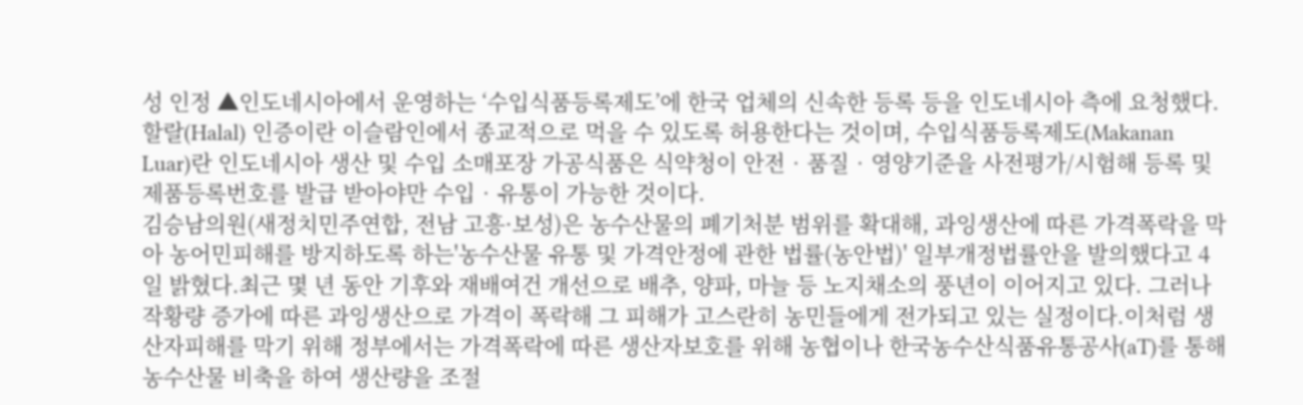성 인정 ▲인도네시아에서 운영하는 ‘수입식품등록제도’에 한국 업체의 신속한 등록 등을 인도네시아 측에 요청했다.할랄(Halal) 인증이란 이슬람인에서 종교적으로 먹을 수 있도록 허용한다는 것이며, 수입식품등록제도(Makanan Luar)란 인도네시아 생산 및 수입 소매포장 가공식품은 식약청이 안전‧품질‧영양기준을 사전평가/시험해 등록 및 제품등록번호를 발급 받아야만 수입‧유통이 가능한 것이다.
김승남의원(새정치민주연합, 전남 고흥·보성)은 농수산물의 폐기처분 범위를 확대해, 과잉생산에 따른 가격폭락을 막아 농어민피해를 방지하도록 하는'농수산물 유통 및 가격안정에 관한 법률(농안법)' 일부개정법률안을 발의했다고 4일 밝혔다.최근 몇 년 동안 기후와 재배여건 개선으로 배추, 양파, 마늘 등 노지채소의 풍년이 이어지고 있다. 그러나 작황량 증가에 따른 과잉생산으로 가격이 폭락해 그 피해가 고스란히 농민들에게 전가되고 있는 실정이다.이처럼 생산자피해를 막기 위해 정부에서는 가격폭락에 따른 생산자보호를 위해 농협이나 한국농수산식품유통공사(aT)를 통해 농수산물 비축을 하여 생산량을 조절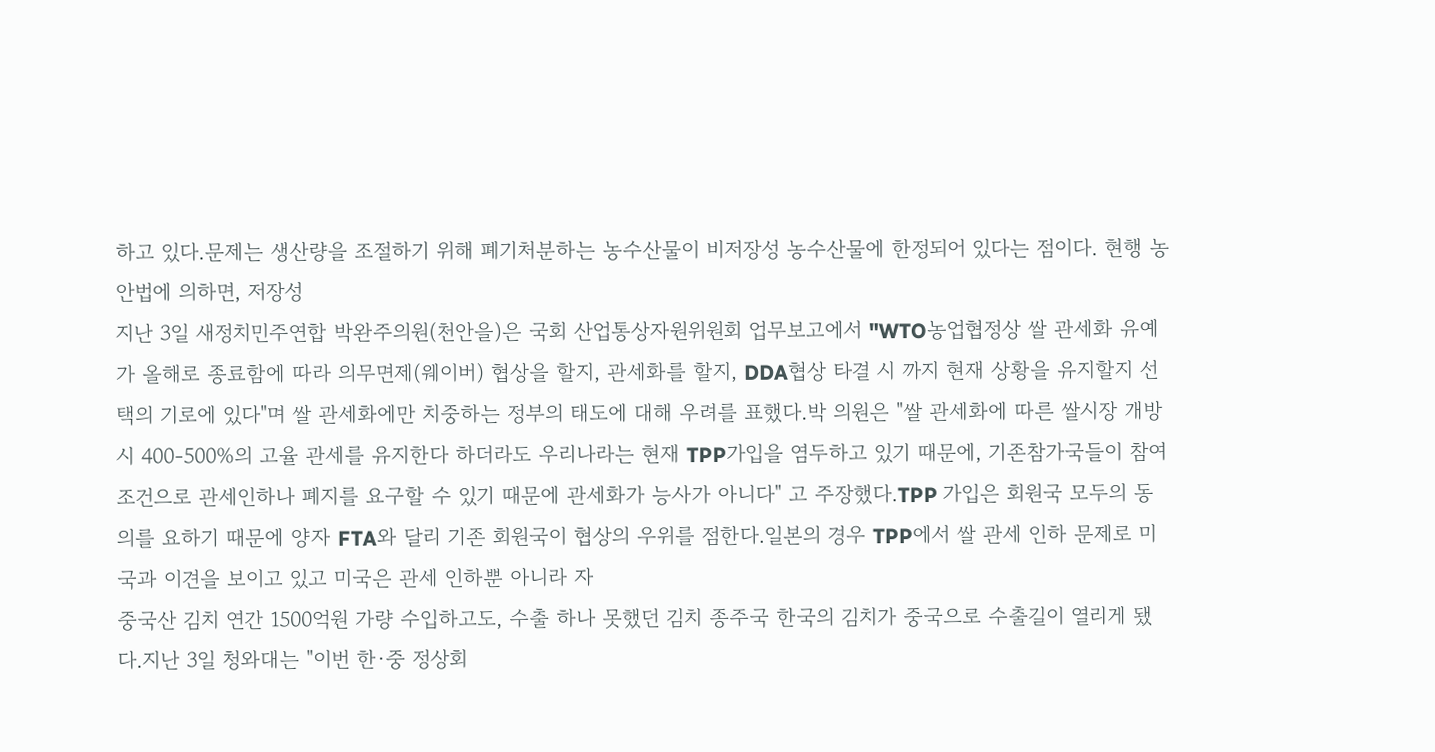하고 있다.문제는 생산량을 조절하기 위해 폐기처분하는 농수산물이 비저장성 농수산물에 한정되어 있다는 점이다. 현행 농안법에 의하면, 저장성
지난 3일 새정치민주연합 박완주의원(천안을)은 국회 산업통상자원위원회 업무보고에서 "WTO농업협정상 쌀 관세화 유예가 올해로 종료함에 따라 의무면제(웨이버) 협상을 할지, 관세화를 할지, DDA협상 타결 시 까지 현재 상황을 유지할지 선택의 기로에 있다"며 쌀 관세화에만 치중하는 정부의 태도에 대해 우려를 표했다.박 의원은 "쌀 관세화에 따른 쌀시장 개방 시 400-500%의 고율 관세를 유지한다 하더라도 우리나라는 현재 TPP가입을 염두하고 있기 때문에, 기존참가국들이 참여조건으로 관세인하나 폐지를 요구할 수 있기 때문에 관세화가 능사가 아니다" 고 주장했다.TPP 가입은 회원국 모두의 동의를 요하기 때문에 양자 FTA와 달리 기존 회원국이 협상의 우위를 점한다.일본의 경우 TPP에서 쌀 관세 인하 문제로 미국과 이견을 보이고 있고 미국은 관세 인하뿐 아니라 자
중국산 김치 연간 1500억원 가량 수입하고도, 수출 하나 못했던 김치 종주국 한국의 김치가 중국으로 수출길이 열리게 됐다.지난 3일 청와대는 "이번 한·중 정상회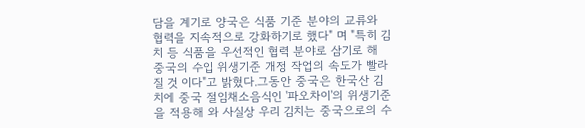담을 계기로 양국은 식품 기준 분야의 교류와 협력을 지속적으로 강화하기로 했다" 며 "특히 김치 등 식품을 우선적인 협력 분야로 삼기로 해 중국의 수입 위생기준 개정 작업의 속도가 빨라질 것 이다"고 밝혔다.그동안 중국은 한국산 김치에 중국 절임채소음식인 '파오차이'의 위생기준을 적용해 와 사실상 우리 김치는 중국으로의 수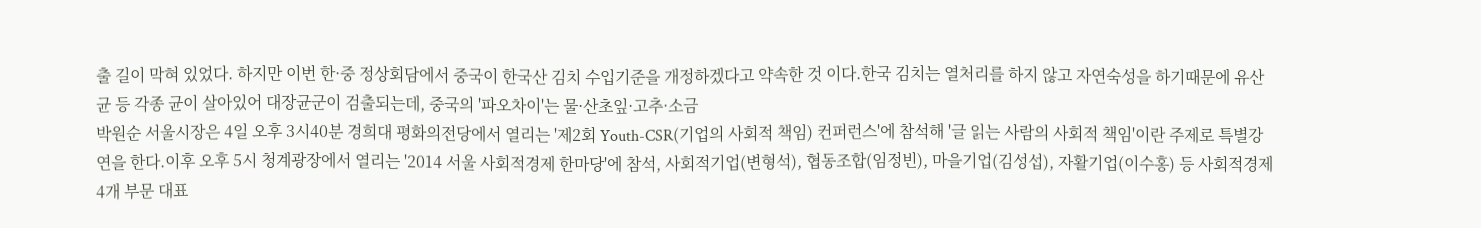출 길이 막혀 있었다. 하지만 이번 한·중 정상회담에서 중국이 한국산 김치 수입기준을 개정하겠다고 약속한 것 이다.한국 김치는 열처리를 하지 않고 자연숙성을 하기때문에 유산균 등 각종 균이 살아있어 대장균군이 검출되는데, 중국의 '파오차이'는 물·산초잎·고추·소금
박원순 서울시장은 4일 오후 3시40분 경희대 평화의전당에서 열리는 '제2회 Youth-CSR(기업의 사회적 책임) 컨퍼런스'에 참석해 '글 읽는 사람의 사회적 책임'이란 주제로 특별강연을 한다.이후 오후 5시 청계광장에서 열리는 '2014 서울 사회적경제 한마당'에 참석, 사회적기업(변형석), 협동조합(임정빈), 마을기업(김성섭), 자활기업(이수홍) 등 사회적경제 4개 부문 대표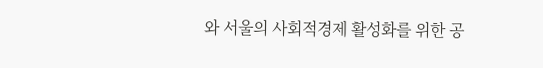와 서울의 사회적경제 활성화를 위한 공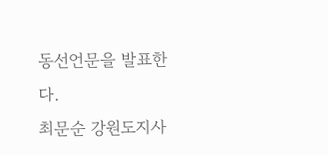동선언문을 발표한다.
최문순 강원도지사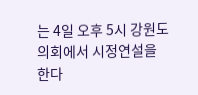는 4일 오후 5시 강원도의회에서 시정연설을 한다